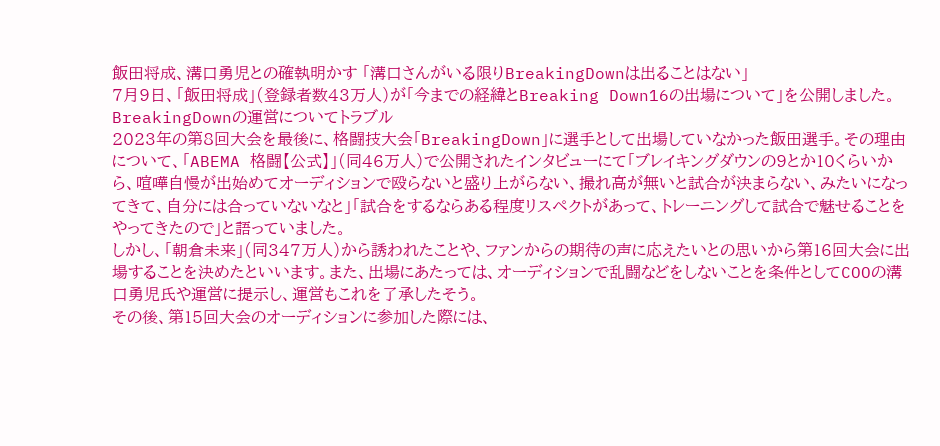飯田将成、溝口勇児との確執明かす 「溝口さんがいる限りBreakingDownは出ることはない」
7月9日、「飯田将成」(登録者数43万人)が「今までの経緯とBreaking Down16の出場について」を公開しました。
BreakingDownの運営についてトラブル
2023年の第8回大会を最後に、格闘技大会「BreakingDown」に選手として出場していなかった飯田選手。その理由について、「ABEMA 格闘【公式】」(同46万人)で公開されたインタビューにて「ブレイキングダウンの9とか10くらいから、喧嘩自慢が出始めてオーディションで殴らないと盛り上がらない、撮れ高が無いと試合が決まらない、みたいになってきて、自分には合っていないなと」「試合をするならある程度リスペクトがあって、トレーニングして試合で魅せることをやってきたので」と語っていました。
しかし、「朝倉未来」(同347万人)から誘われたことや、ファンからの期待の声に応えたいとの思いから第16回大会に出場することを決めたといいます。また、出場にあたっては、オーディションで乱闘などをしないことを条件としてCOOの溝口勇児氏や運営に提示し、運営もこれを了承したそう。
その後、第15回大会のオーディションに参加した際には、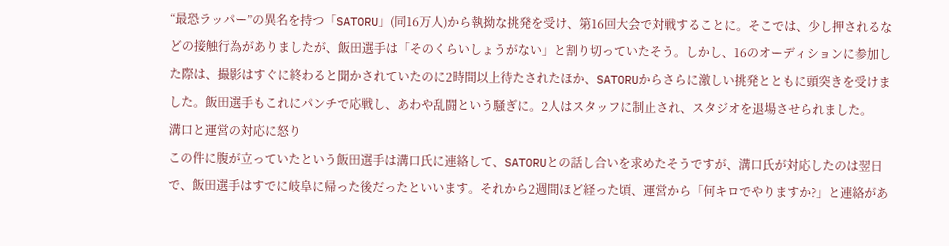“最恐ラッパー”の異名を持つ「SATORU」(同16万人)から執拗な挑発を受け、第16回大会で対戦することに。そこでは、少し押されるなどの接触行為がありましたが、飯田選手は「そのくらいしょうがない」と割り切っていたそう。しかし、16のオーディションに参加した際は、撮影はすぐに終わると聞かされていたのに2時間以上待たされたほか、SATORUからさらに激しい挑発とともに頭突きを受けました。飯田選手もこれにパンチで応戦し、あわや乱闘という騒ぎに。2人はスタッフに制止され、スタジオを退場させられました。
溝口と運営の対応に怒り
この件に腹が立っていたという飯田選手は溝口氏に連絡して、SATORUとの話し合いを求めたそうですが、溝口氏が対応したのは翌日で、飯田選手はすでに岐阜に帰った後だったといいます。それから2週間ほど経った頃、運営から「何キロでやりますか?」と連絡があ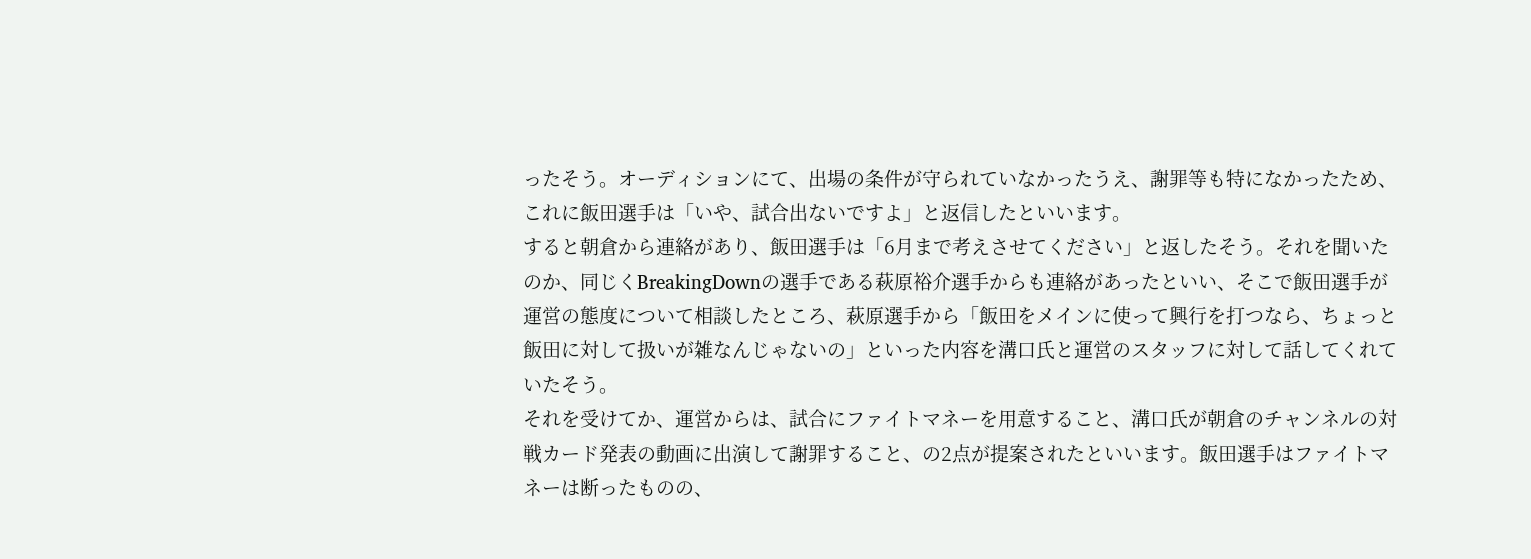ったそう。オーディションにて、出場の条件が守られていなかったうえ、謝罪等も特になかったため、これに飯田選手は「いや、試合出ないですよ」と返信したといいます。
すると朝倉から連絡があり、飯田選手は「6月まで考えさせてください」と返したそう。それを聞いたのか、同じくBreakingDownの選手である萩原裕介選手からも連絡があったといい、そこで飯田選手が運営の態度について相談したところ、萩原選手から「飯田をメインに使って興行を打つなら、ちょっと飯田に対して扱いが雑なんじゃないの」といった内容を溝口氏と運営のスタッフに対して話してくれていたそう。
それを受けてか、運営からは、試合にファイトマネーを用意すること、溝口氏が朝倉のチャンネルの対戦カード発表の動画に出演して謝罪すること、の2点が提案されたといいます。飯田選手はファイトマネーは断ったものの、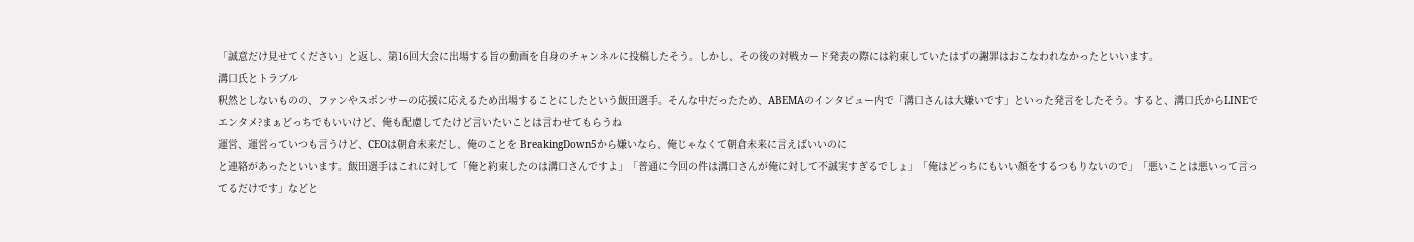「誠意だけ見せてください」と返し、第16回大会に出場する旨の動画を自身のチャンネルに投稿したそう。しかし、その後の対戦カード発表の際には約束していたはずの謝罪はおこなわれなかったといいます。
溝口氏とトラブル
釈然としないものの、ファンやスポンサーの応援に応えるため出場することにしたという飯田選手。そんな中だったため、ABEMAのインタビュー内で「溝口さんは大嫌いです」といった発言をしたそう。すると、溝口氏からLINEで
エンタメ?まぁどっちでもいいけど、俺も配慮してたけど言いたいことは言わせてもらうね
運営、運営っていつも言うけど、CEOは朝倉未来だし、俺のことを BreakingDown5から嫌いなら、俺じゃなくて朝倉未来に言えばいいのに
と連絡があったといいます。飯田選手はこれに対して「俺と約束したのは溝口さんですよ」「普通に今回の件は溝口さんが俺に対して不誠実すぎるでしょ」「俺はどっちにもいい顔をするつもりないので」「悪いことは悪いって言ってるだけです」などと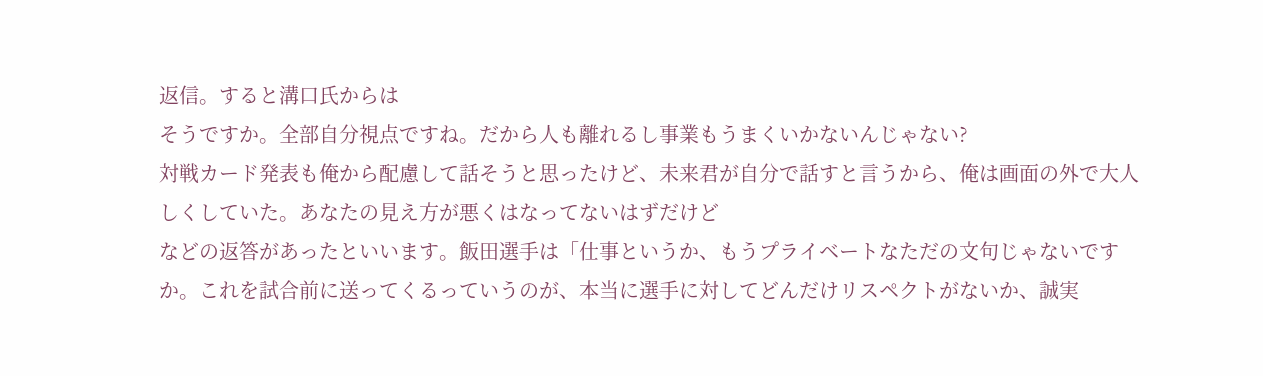返信。すると溝口氏からは
そうですか。全部自分視点ですね。だから人も離れるし事業もうまくいかないんじゃない?
対戦カード発表も俺から配慮して話そうと思ったけど、未来君が自分で話すと言うから、俺は画面の外で大人しくしていた。あなたの見え方が悪くはなってないはずだけど
などの返答があったといいます。飯田選手は「仕事というか、もうプライベートなただの文句じゃないですか。これを試合前に送ってくるっていうのが、本当に選手に対してどんだけリスペクトがないか、誠実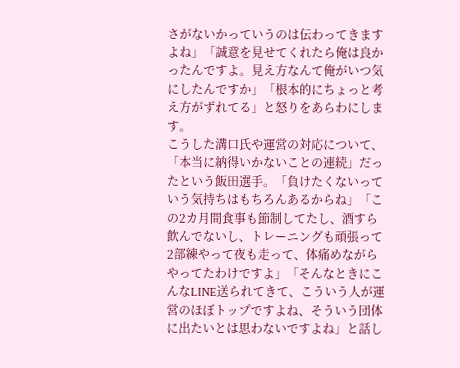さがないかっていうのは伝わってきますよね」「誠意を見せてくれたら俺は良かったんですよ。見え方なんて俺がいつ気にしたんですか」「根本的にちょっと考え方がずれてる」と怒りをあらわにします。
こうした溝口氏や運営の対応について、「本当に納得いかないことの連続」だったという飯田選手。「負けたくないっていう気持ちはもちろんあるからね」「この2カ月間食事も節制してたし、酒すら飲んでないし、トレーニングも頑張って2部練やって夜も走って、体痛めながらやってたわけですよ」「そんなときにこんなLINE送られてきて、こういう人が運営のほぼトップですよね、そういう団体に出たいとは思わないですよね」と話し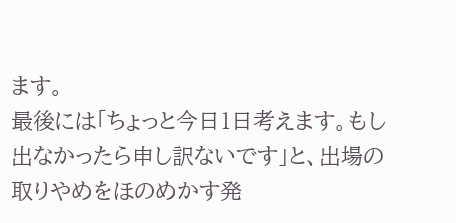ます。
最後には「ちょっと今日1日考えます。もし出なかったら申し訳ないです」と、出場の取りやめをほのめかす発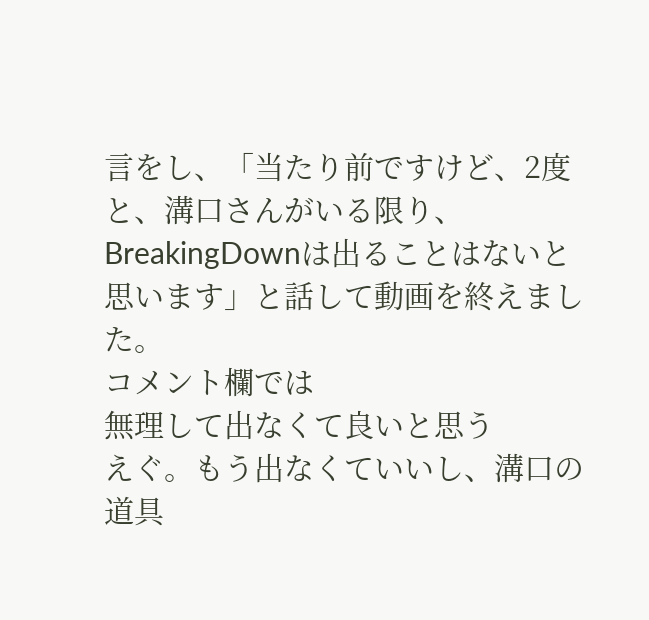言をし、「当たり前ですけど、2度と、溝口さんがいる限り、BreakingDownは出ることはないと思います」と話して動画を終えました。
コメント欄では
無理して出なくて良いと思う
えぐ。もう出なくていいし、溝口の道具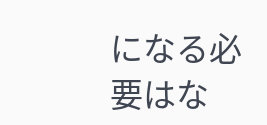になる必要はな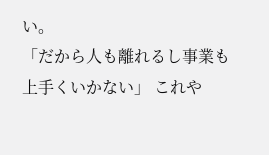い。
「だから人も離れるし事業も上手くいかない」 これや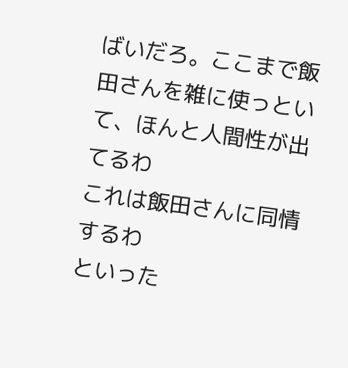ばいだろ。ここまで飯田さんを雑に使っといて、ほんと人間性が出てるわ
これは飯田さんに同情するわ
といった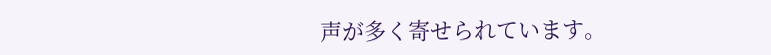声が多く寄せられています。